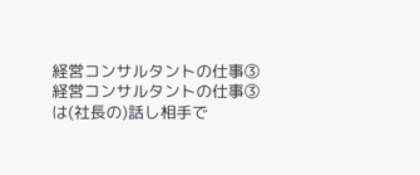経営コンサルタントの仕事③
経営コンサルタントの仕事③は(社長の)話し相手で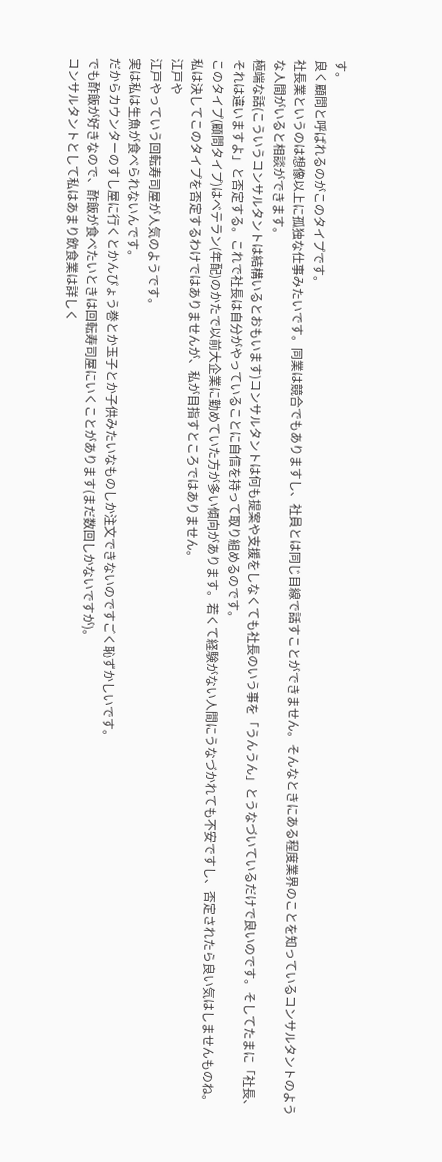す。
良く顧問と呼ばれるのがこのタイプです。
社長業というのは想像以上に孤独な仕事みたいです。同業は競合でもありますし、社員とは同じ目線で話すことができません。そんなときにある程度業界のことを知っているコンサルタントのような人間がいると相談ができます。
極端な話(こういうコンサルタントは結構いるとおもいます)コンサルタントは何も提案や支援をしなくても社長のいう事を「うんうん」とうなづいているだけで良いのです。そしてたまに「社長、それは違いますよ」と否定する。これで社長は自分がやっていることに自信を持って取り組めるのです。
このタイプ(顧問タイプ)はベテラン(年配)のかたで以前大企業に勤めていた方が多い傾向があります。若くて経験がない人間にうなづかれても不安ですし、否定されたら良い気はしませんものね。
私は決してこのタイプを否定するわけではありませんが、私が目指すところではありません。
江戸や
江戸やっていう回転寿司屋が人気のようです。
実は私は生魚が食べられないんです。
だからカウンターのすし屋に行くとかんぴょう巻とか玉子とか子供みたいなものしか注文できないのですごく恥ずかしいです。
でも酢飯が好きなので、酢飯が食べたいときは回転寿司屋にいくことがあります(まだ数回しかないですが)。
コンサルタントとして私はあまり飲食業は詳しく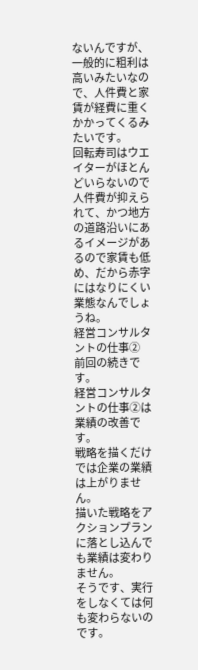ないんですが、一般的に粗利は高いみたいなので、人件費と家賃が経費に重くかかってくるみたいです。
回転寿司はウエイターがほとんどいらないので人件費が抑えられて、かつ地方の道路沿いにあるイメージがあるので家賃も低め、だから赤字にはなりにくい業態なんでしょうね。
経営コンサルタントの仕事②
前回の続きです。
経営コンサルタントの仕事②は業績の改善です。
戦略を描くだけでは企業の業績は上がりません。
描いた戦略をアクションプランに落とし込んでも業績は変わりません。
そうです、実行をしなくては何も変わらないのです。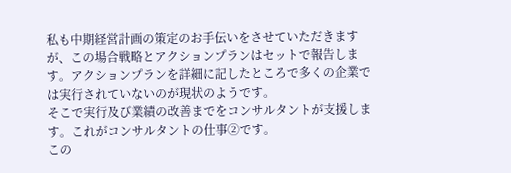私も中期経営計画の策定のお手伝いをさせていただきますが、この場合戦略とアクションプランはセットで報告します。アクションプランを詳細に記したところで多くの企業では実行されていないのが現状のようです。
そこで実行及び業績の改善までをコンサルタントが支援します。これがコンサルタントの仕事②です。
この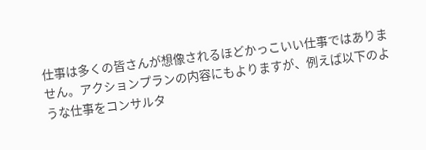仕事は多くの皆さんが想像されるほどかっこいい仕事ではありません。アクションプランの内容にもよりますが、例えば以下のような仕事をコンサルタ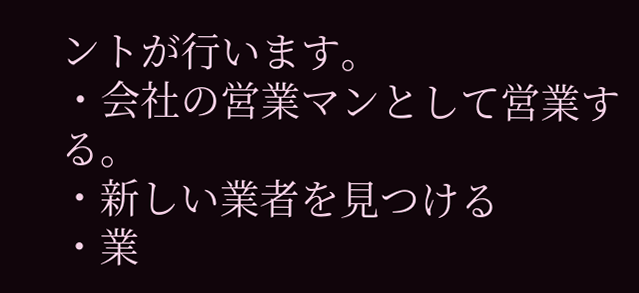ントが行います。
・会社の営業マンとして営業する。
・新しい業者を見つける
・業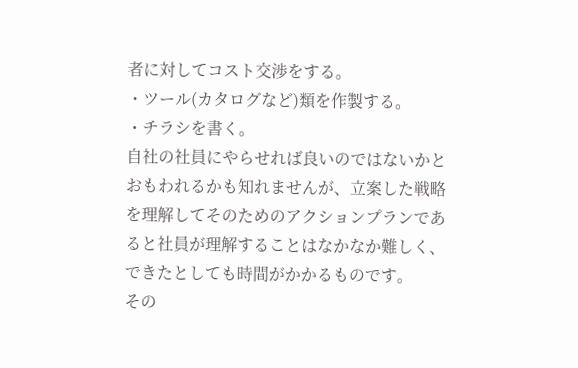者に対してコスト交渉をする。
・ツール(カタログなど)類を作製する。
・チラシを書く。
自社の社員にやらせれば良いのではないかとおもわれるかも知れませんが、立案した戦略を理解してそのためのアクションプランであると社員が理解することはなかなか難しく、できたとしても時間がかかるものです。
その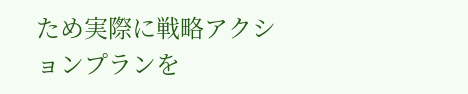ため実際に戦略アクションプランを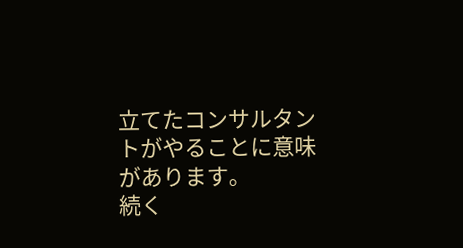立てたコンサルタントがやることに意味があります。
続く